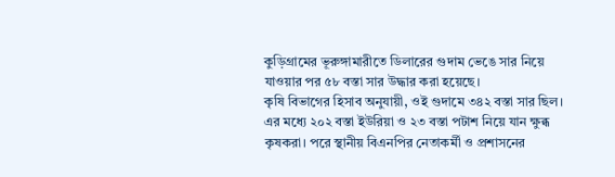কুড়িগ্রামের ভূরুঙ্গামারীতে ডিলারের গুদাম ভেঙে সার নিয়ে যাওয়ার পর ৫৮ বস্তা সার উদ্ধার করা হয়েছে।
কৃষি বিভাগের হিসাব অনুযায়ী, ওই গুদামে ৩৪২ বস্তা সার ছিল। এর মধ্যে ২০২ বস্তা ইউরিয়া ও ২৩ বস্তা পটাশ নিয়ে যান ক্ষুব্ধ কৃষকরা। পরে স্থানীয় বিএনপির নেতাকর্মী ও প্রশাসনের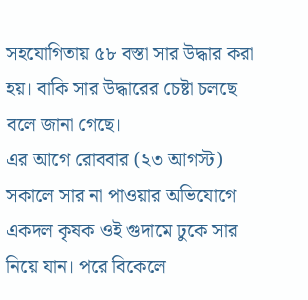সহযোগিতায় ৫৮ বস্তা সার উদ্ধার করা হয়। বাকি সার উদ্ধারের চেষ্টা চলছে বলে জানা গেছে।
এর আগে রোববার (২৩ আগস্ট) সকালে সার না পাওয়ার অভিযোগে একদল কৃষক ওই গুদামে ঢুকে সার নিয়ে যান। পরে বিকেলে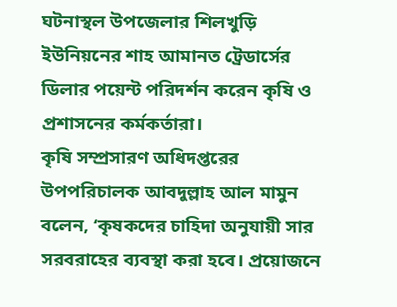ঘটনাস্থল উপজেলার শিলখুড়ি ইউনিয়নের শাহ আমানত ট্রেডার্সের ডিলার পয়েন্ট পরিদর্শন করেন কৃষি ও প্রশাসনের কর্মকর্তারা।
কৃষি সম্প্রসারণ অধিদপ্তরের উপপরিচালক আবদুল্লাহ আল মামুন বলেন, ‘কৃষকদের চাহিদা অনুযায়ী সার সরবরাহের ব্যবস্থা করা হবে। প্রয়োজনে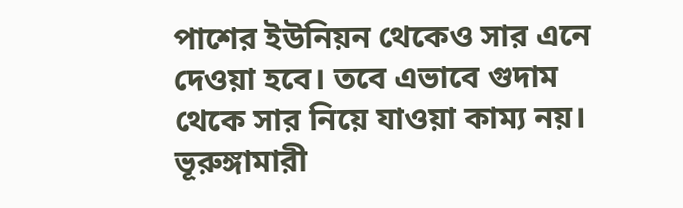পাশের ইউনিয়ন থেকেও সার এনে দেওয়া হবে। তবে এভাবে গুদাম থেকে সার নিয়ে যাওয়া কাম্য নয়।
ভূরুঙ্গামারী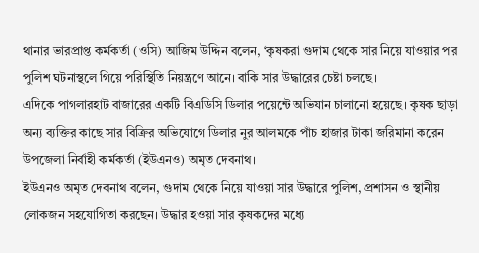থানার ভারপ্রাপ্ত কর্মকর্তা (ওসি) আজিম উদ্দিন বলেন, ‘কৃষকরা গুদাম থেকে সার নিয়ে যাওয়ার পর পুলিশ ঘটনাস্থলে গিয়ে পরিস্থিতি নিয়ন্ত্রণে আনে। বাকি সার উদ্ধারের চেষ্টা চলছে।
এদিকে পাগলারহাট বাজারের একটি বিএডিসি ডিলার পয়েন্টে অভিযান চালানো হয়েছে। কৃষক ছাড়া অন্য ব্যক্তির কাছে সার বিক্রির অভিযোগে ডিলার নুর আলমকে পাঁচ হাজার টাকা জরিমানা করেন উপজেলা নির্বাহী কর্মকর্তা (ইউএনও) অমৃত দেবনাথ।
ইউএনও অমৃত দেবনাথ বলেন, গুদাম থেকে নিয়ে যাওয়া সার উদ্ধারে পুলিশ, প্রশাসন ও স্থানীয় লোকজন সহযোগিতা করছেন। উদ্ধার হওয়া সার কৃষকদের মধ্যে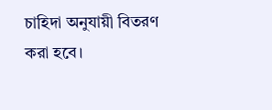চাহিদা অনুযায়ী বিতরণ করা হবে।